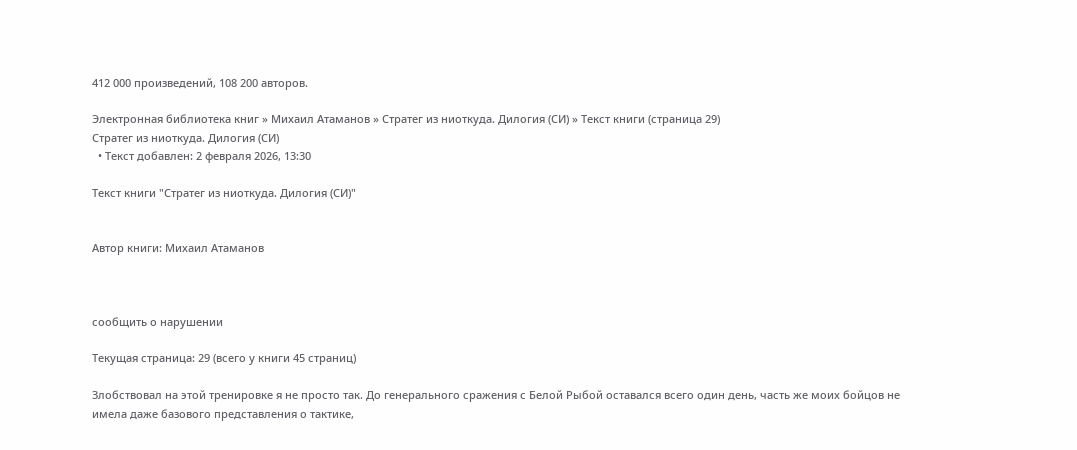412 000 произведений, 108 200 авторов.

Электронная библиотека книг » Михаил Атаманов » Стратег из ниоткуда. Дилогия (СИ) » Текст книги (страница 29)
Стратег из ниоткуда. Дилогия (СИ)
  • Текст добавлен: 2 февраля 2026, 13:30

Текст книги "Стратег из ниоткуда. Дилогия (СИ)"


Автор книги: Михаил Атаманов



сообщить о нарушении

Текущая страница: 29 (всего у книги 45 страниц)

Злобствовал на этой тренировке я не просто так. До генерального сражения с Белой Рыбой оставался всего один день, часть же моих бойцов не имела даже базового представления о тактике,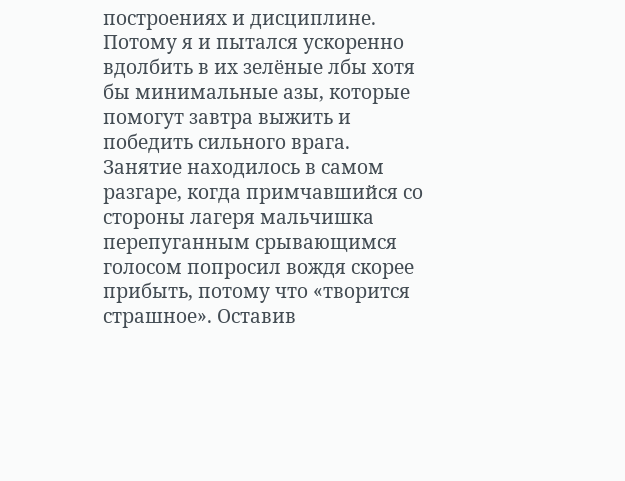построениях и дисциплине. Потому я и пытался ускоренно вдолбить в их зелёные лбы хотя бы минимальные азы, которые помогут завтра выжить и победить сильного врага. Занятие находилось в самом разгаре, когда примчавшийся со стороны лагеря мальчишка перепуганным срывающимся голосом попросил вождя скорее прибыть, потому что «творится страшное». Оставив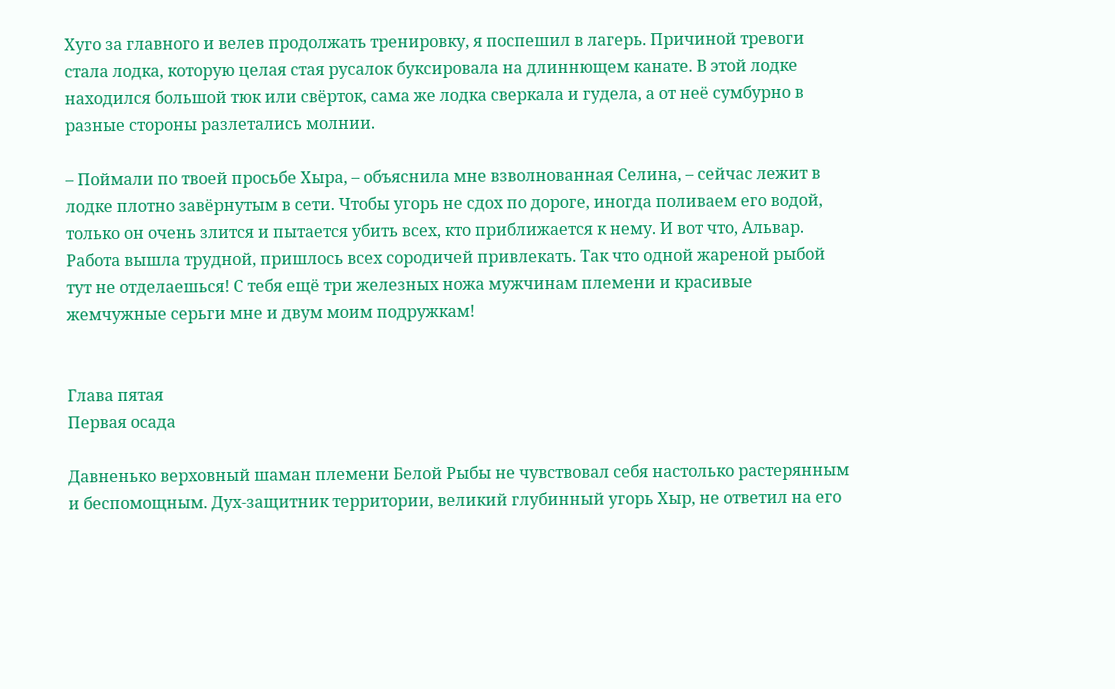Хуго за главного и велев продолжать тренировку, я поспешил в лагерь. Причиной тревоги стала лодка, которую целая стая русалок буксировала на длиннющем канате. В этой лодке находился большой тюк или свёрток, сама же лодка сверкала и гудела, а от неё сумбурно в разные стороны разлетались молнии.

– Поймали по твоей просьбе Хыра, – объяснила мне взволнованная Селина, – сейчас лежит в лодке плотно завёрнутым в сети. Чтобы угорь не сдох по дороге, иногда поливаем его водой, только он очень злится и пытается убить всех, кто приближается к нему. И вот что, Альвар. Работа вышла трудной, пришлось всех сородичей привлекать. Так что одной жареной рыбой тут не отделаешься! С тебя ещё три железных ножа мужчинам племени и красивые жемчужные серьги мне и двум моим подружкам!


Глава пятая
Первая осада

Давненько верховный шаман племени Белой Рыбы не чувствовал себя настолько растерянным и беспомощным. Дух‑защитник территории, великий глубинный угорь Хыр, не ответил на его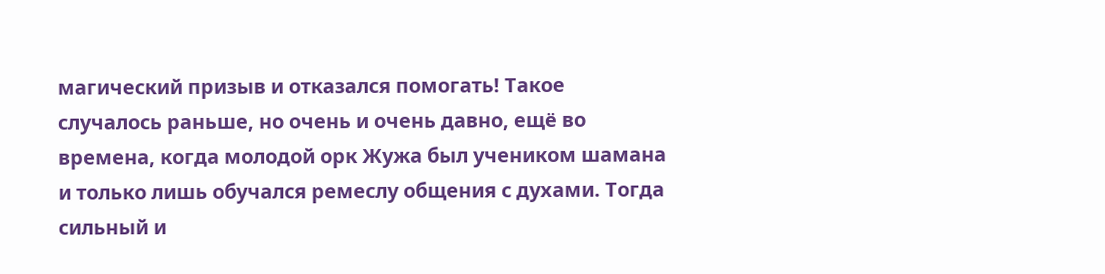магический призыв и отказался помогать! Такое случалось раньше, но очень и очень давно, ещё во времена, когда молодой орк Жужа был учеником шамана и только лишь обучался ремеслу общения с духами. Тогда сильный и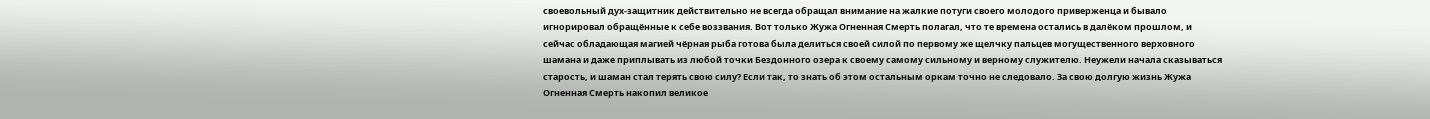своевольный дух‑защитник действительно не всегда обращал внимание на жалкие потуги своего молодого приверженца и бывало игнорировал обращённые к себе воззвания. Вот только Жужа Огненная Смерть полагал, что те времена остались в далёком прошлом, и сейчас обладающая магией чёрная рыба готова была делиться своей силой по первому же щелчку пальцев могущественного верховного шамана и даже приплывать из любой точки Бездонного озера к своему самому сильному и верному служителю. Неужели начала сказываться старость, и шаман стал терять свою силу? Если так, то знать об этом остальным оркам точно не следовало. За свою долгую жизнь Жужа Огненная Смерть накопил великое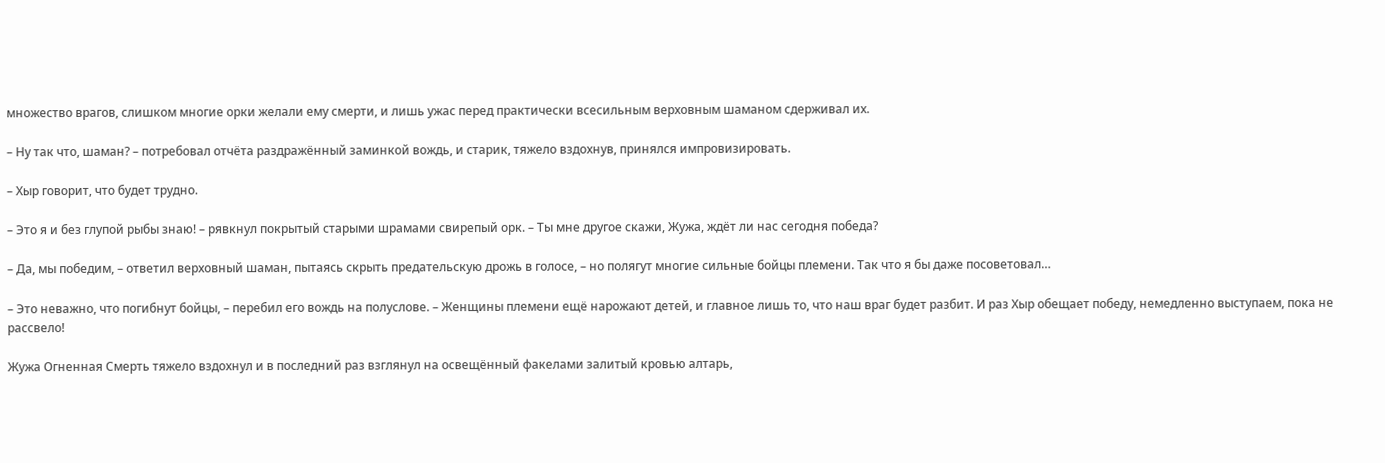множество врагов, слишком многие орки желали ему смерти, и лишь ужас перед практически всесильным верховным шаманом сдерживал их.

– Ну так что, шаман? – потребовал отчёта раздражённый заминкой вождь, и старик, тяжело вздохнув, принялся импровизировать.

– Хыр говорит, что будет трудно.

– Это я и без глупой рыбы знаю! – рявкнул покрытый старыми шрамами свирепый орк. – Ты мне другое скажи, Жужа, ждёт ли нас сегодня победа?

– Да, мы победим, – ответил верховный шаман, пытаясь скрыть предательскую дрожь в голосе, – но полягут многие сильные бойцы племени. Так что я бы даже посоветовал…

– Это неважно, что погибнут бойцы, – перебил его вождь на полуслове. – Женщины племени ещё нарожают детей, и главное лишь то, что наш враг будет разбит. И раз Хыр обещает победу, немедленно выступаем, пока не рассвело!

Жужа Огненная Смерть тяжело вздохнул и в последний раз взглянул на освещённый факелами залитый кровью алтарь,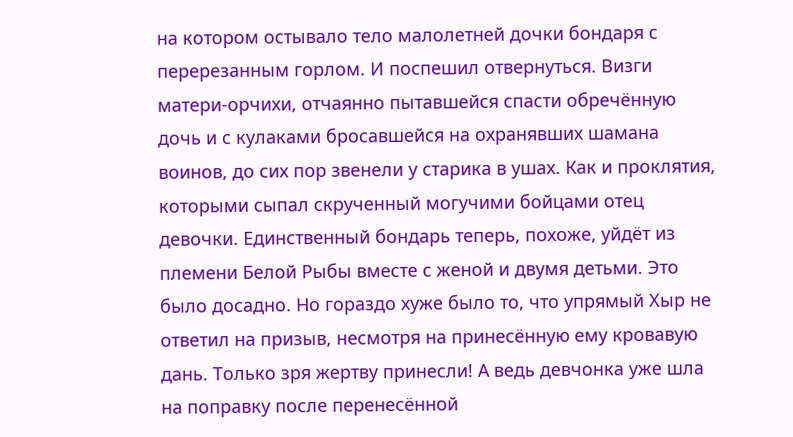на котором остывало тело малолетней дочки бондаря с перерезанным горлом. И поспешил отвернуться. Визги матери‑орчихи, отчаянно пытавшейся спасти обречённую дочь и с кулаками бросавшейся на охранявших шамана воинов, до сих пор звенели у старика в ушах. Как и проклятия, которыми сыпал скрученный могучими бойцами отец девочки. Единственный бондарь теперь, похоже, уйдёт из племени Белой Рыбы вместе с женой и двумя детьми. Это было досадно. Но гораздо хуже было то, что упрямый Хыр не ответил на призыв, несмотря на принесённую ему кровавую дань. Только зря жертву принесли! А ведь девчонка уже шла на поправку после перенесённой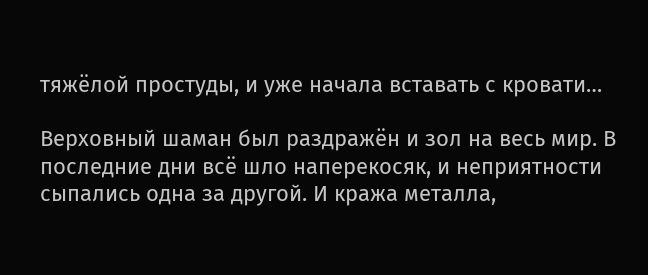тяжёлой простуды, и уже начала вставать с кровати…

Верховный шаман был раздражён и зол на весь мир. В последние дни всё шло наперекосяк, и неприятности сыпались одна за другой. И кража металла,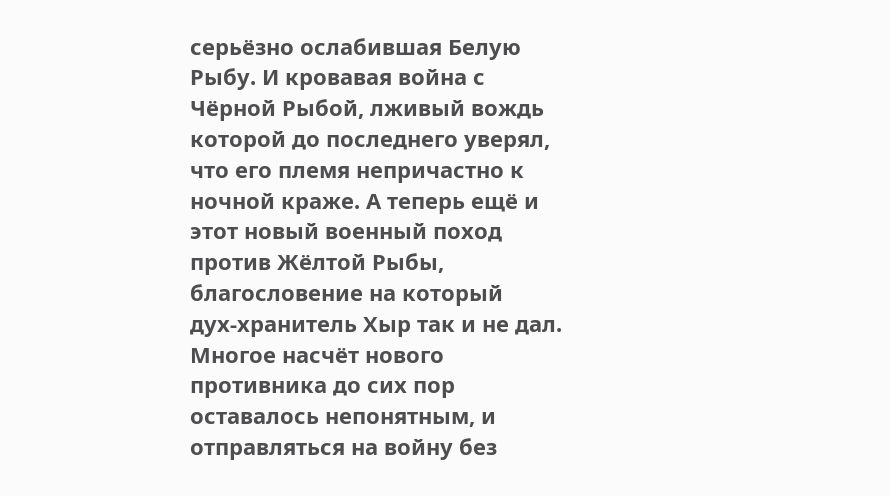серьёзно ослабившая Белую Рыбу. И кровавая война с Чёрной Рыбой, лживый вождь которой до последнего уверял, что его племя непричастно к ночной краже. А теперь ещё и этот новый военный поход против Жёлтой Рыбы, благословение на который дух‑хранитель Хыр так и не дал. Многое насчёт нового противника до сих пор оставалось непонятным, и отправляться на войну без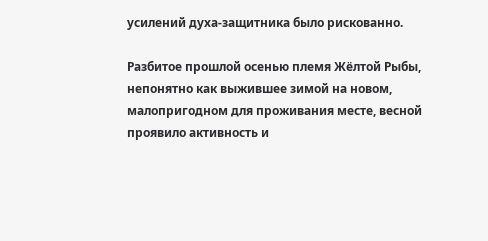усилений духа‑защитника было рискованно.

Разбитое прошлой осенью племя Жёлтой Рыбы, непонятно как выжившее зимой на новом, малопригодном для проживания месте, весной проявило активность и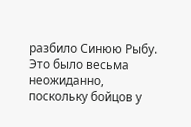разбило Синюю Рыбу. Это было весьма неожиданно, поскольку бойцов у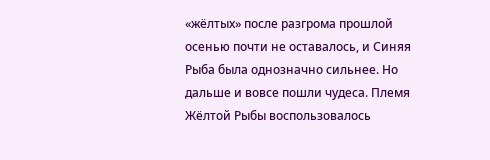«жёлтых» после разгрома прошлой осенью почти не оставалось, и Синяя Рыба была однозначно сильнее. Но дальше и вовсе пошли чудеса. Племя Жёлтой Рыбы воспользовалось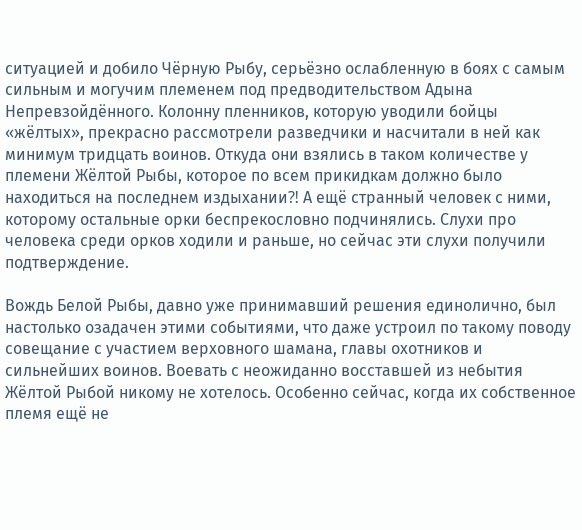ситуацией и добило Чёрную Рыбу, серьёзно ослабленную в боях с самым сильным и могучим племенем под предводительством Адына Непревзойдённого. Колонну пленников, которую уводили бойцы «жёлтых», прекрасно рассмотрели разведчики и насчитали в ней как минимум тридцать воинов. Откуда они взялись в таком количестве у племени Жёлтой Рыбы, которое по всем прикидкам должно было находиться на последнем издыхании⁈ А ещё странный человек с ними, которому остальные орки беспрекословно подчинялись. Слухи про человека среди орков ходили и раньше, но сейчас эти слухи получили подтверждение.

Вождь Белой Рыбы, давно уже принимавший решения единолично, был настолько озадачен этими событиями, что даже устроил по такому поводу совещание с участием верховного шамана, главы охотников и сильнейших воинов. Воевать с неожиданно восставшей из небытия Жёлтой Рыбой никому не хотелось. Особенно сейчас, когда их собственное племя ещё не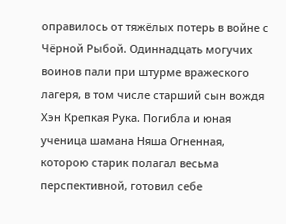оправилось от тяжёлых потерь в войне с Чёрной Рыбой. Одиннадцать могучих воинов пали при штурме вражеского лагеря, в том числе старший сын вождя Хэн Крепкая Рука. Погибла и юная ученица шамана Няша Огненная, которою старик полагал весьма перспективной, готовил себе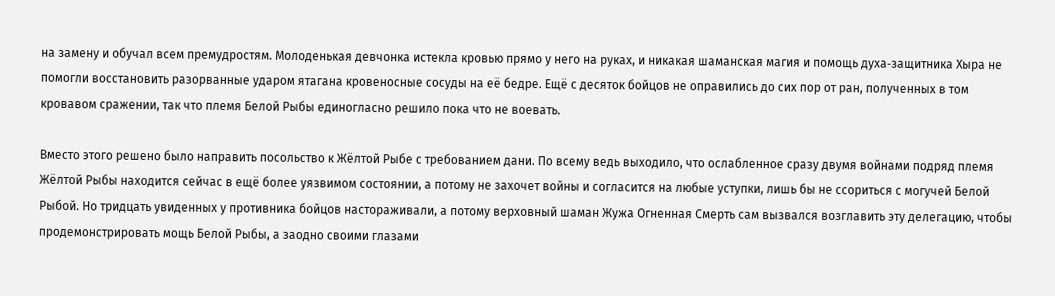на замену и обучал всем премудростям. Молоденькая девчонка истекла кровью прямо у него на руках, и никакая шаманская магия и помощь духа‑защитника Хыра не помогли восстановить разорванные ударом ятагана кровеносные сосуды на её бедре. Ещё с десяток бойцов не оправились до сих пор от ран, полученных в том кровавом сражении, так что племя Белой Рыбы единогласно решило пока что не воевать.

Вместо этого решено было направить посольство к Жёлтой Рыбе с требованием дани. По всему ведь выходило, что ослабленное сразу двумя войнами подряд племя Жёлтой Рыбы находится сейчас в ещё более уязвимом состоянии, а потому не захочет войны и согласится на любые уступки, лишь бы не ссориться с могучей Белой Рыбой. Но тридцать увиденных у противника бойцов настораживали, а потому верховный шаман Жужа Огненная Смерть сам вызвался возглавить эту делегацию, чтобы продемонстрировать мощь Белой Рыбы, а заодно своими глазами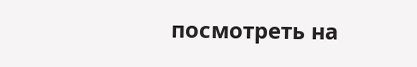посмотреть на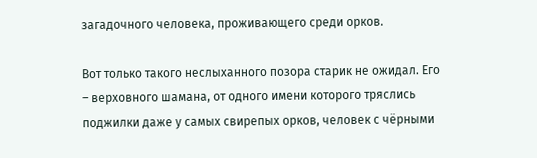загадочного человека, проживающего среди орков.

Вот только такого неслыханного позора старик не ожидал. Его – верховного шамана, от одного имени которого тряслись поджилки даже у самых свирепых орков, человек с чёрными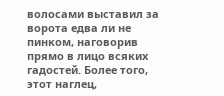волосами выставил за ворота едва ли не пинком, наговорив прямо в лицо всяких гадостей. Более того, этот наглец,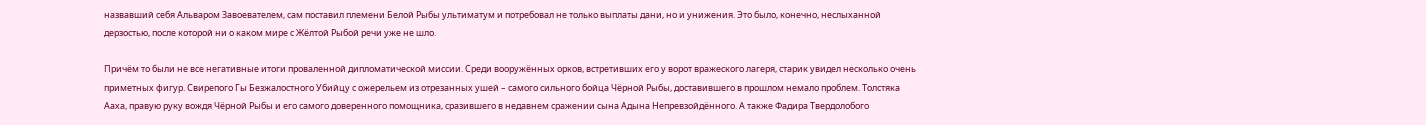назвавший себя Альваром Завоевателем, сам поставил племени Белой Рыбы ультиматум и потребовал не только выплаты дани, но и унижения. Это было, конечно, неслыханной дерзостью, после которой ни о каком мире с Жёлтой Рыбой речи уже не шло.

Причём то были не все негативные итоги проваленной дипломатической миссии. Среди вооружённых орков, встретивших его у ворот вражеского лагеря, старик увидел несколько очень приметных фигур. Свирепого Гы Безжалостного Убийцу с ожерельем из отрезанных ушей – самого сильного бойца Чёрной Рыбы, доставившего в прошлом немало проблем. Толстяка Ааха, правую руку вождя Чёрной Рыбы и его самого доверенного помощника, сразившего в недавнем сражении сына Адына Непревзойдённого. А также Фадира Твердолобого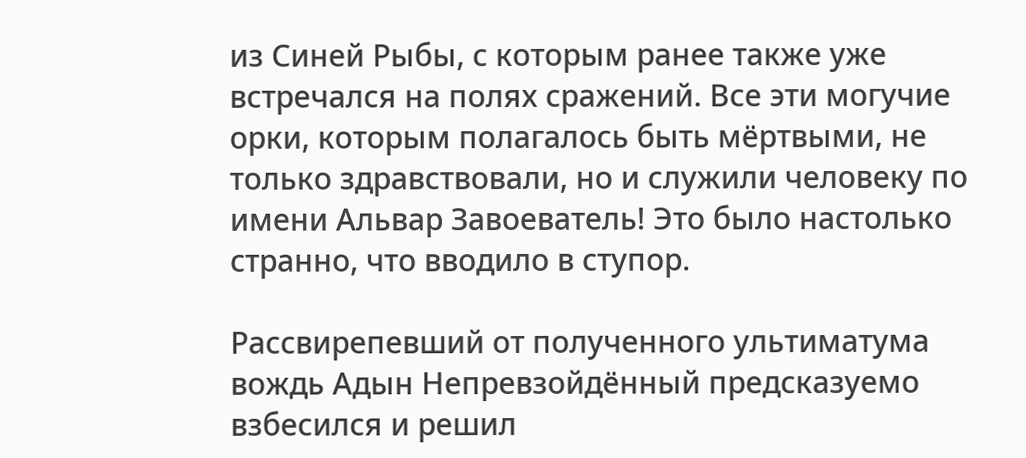из Синей Рыбы, с которым ранее также уже встречался на полях сражений. Все эти могучие орки, которым полагалось быть мёртвыми, не только здравствовали, но и служили человеку по имени Альвар Завоеватель! Это было настолько странно, что вводило в ступор.

Рассвирепевший от полученного ультиматума вождь Адын Непревзойдённый предсказуемо взбесился и решил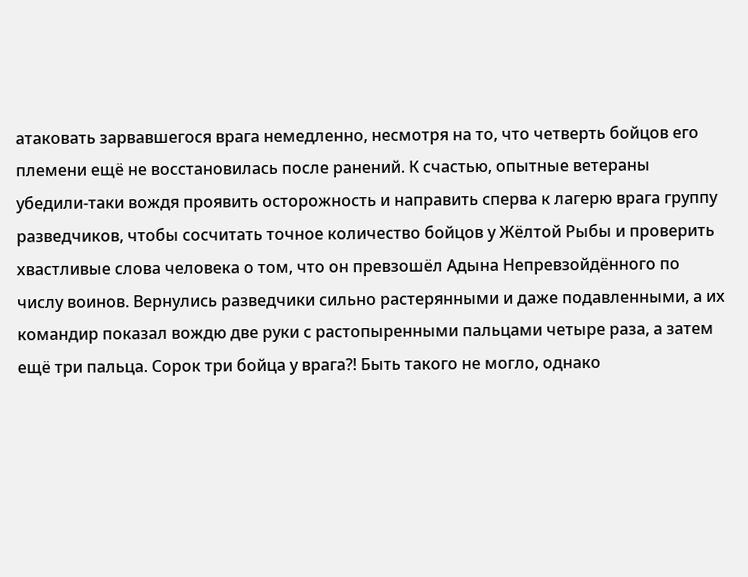атаковать зарвавшегося врага немедленно, несмотря на то, что четверть бойцов его племени ещё не восстановилась после ранений. К счастью, опытные ветераны убедили‑таки вождя проявить осторожность и направить сперва к лагерю врага группу разведчиков, чтобы сосчитать точное количество бойцов у Жёлтой Рыбы и проверить хвастливые слова человека о том, что он превзошёл Адына Непревзойдённого по числу воинов. Вернулись разведчики сильно растерянными и даже подавленными, а их командир показал вождю две руки с растопыренными пальцами четыре раза, а затем ещё три пальца. Сорок три бойца у врага⁈ Быть такого не могло, однако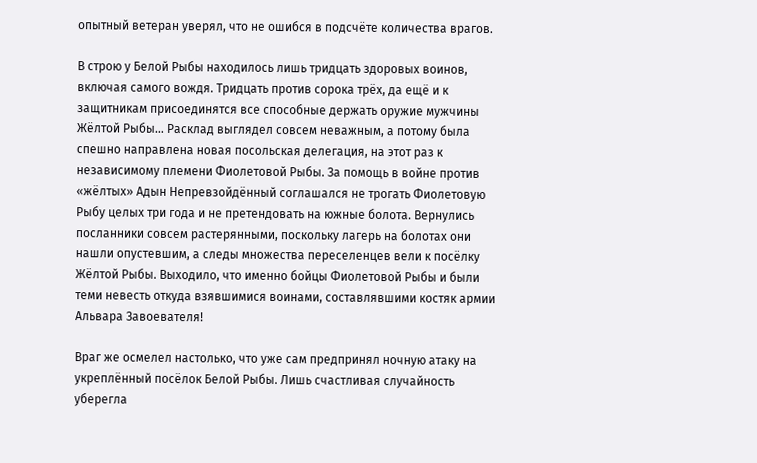опытный ветеран уверял, что не ошибся в подсчёте количества врагов.

В строю у Белой Рыбы находилось лишь тридцать здоровых воинов, включая самого вождя. Тридцать против сорока трёх, да ещё и к защитникам присоединятся все способные держать оружие мужчины Жёлтой Рыбы… Расклад выглядел совсем неважным, а потому была спешно направлена новая посольская делегация, на этот раз к независимому племени Фиолетовой Рыбы. За помощь в войне против «жёлтых» Адын Непревзойдённый соглашался не трогать Фиолетовую Рыбу целых три года и не претендовать на южные болота. Вернулись посланники совсем растерянными, поскольку лагерь на болотах они нашли опустевшим, а следы множества переселенцев вели к посёлку Жёлтой Рыбы. Выходило, что именно бойцы Фиолетовой Рыбы и были теми невесть откуда взявшимися воинами, составлявшими костяк армии Альвара Завоевателя!

Враг же осмелел настолько, что уже сам предпринял ночную атаку на укреплённый посёлок Белой Рыбы. Лишь счастливая случайность уберегла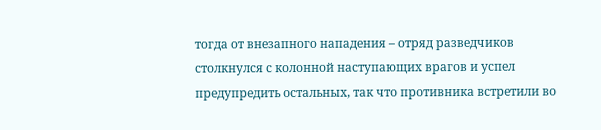тогда от внезапного нападения – отряд разведчиков столкнулся с колонной наступающих врагов и успел предупредить остальных, так что противника встретили во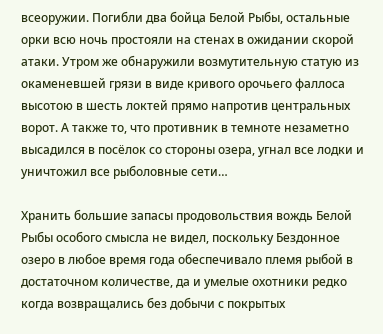всеоружии. Погибли два бойца Белой Рыбы, остальные орки всю ночь простояли на стенах в ожидании скорой атаки. Утром же обнаружили возмутительную статую из окаменевшей грязи в виде кривого орочьего фаллоса высотою в шесть локтей прямо напротив центральных ворот. А также то, что противник в темноте незаметно высадился в посёлок со стороны озера, угнал все лодки и уничтожил все рыболовные сети…

Хранить большие запасы продовольствия вождь Белой Рыбы особого смысла не видел, поскольку Бездонное озеро в любое время года обеспечивало племя рыбой в достаточном количестве, да и умелые охотники редко когда возвращались без добычи с покрытых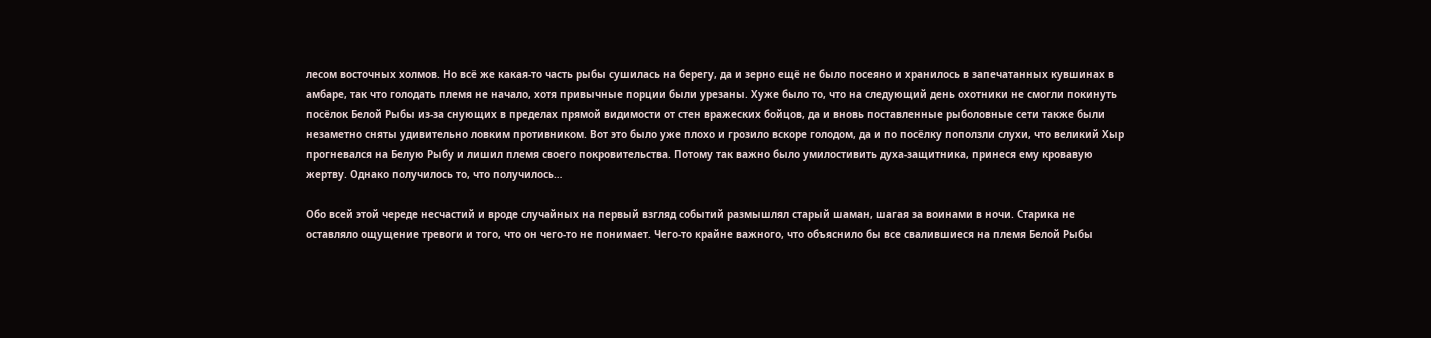лесом восточных холмов. Но всё же какая‑то часть рыбы сушилась на берегу, да и зерно ещё не было посеяно и хранилось в запечатанных кувшинах в амбаре, так что голодать племя не начало, хотя привычные порции были урезаны. Хуже было то, что на следующий день охотники не смогли покинуть посёлок Белой Рыбы из‑за снующих в пределах прямой видимости от стен вражеских бойцов, да и вновь поставленные рыболовные сети также были незаметно сняты удивительно ловким противником. Вот это было уже плохо и грозило вскоре голодом, да и по посёлку поползли слухи, что великий Хыр прогневался на Белую Рыбу и лишил племя своего покровительства. Потому так важно было умилостивить духа‑защитника, принеся ему кровавую жертву. Однако получилось то, что получилось…

Обо всей этой череде несчастий и вроде случайных на первый взгляд событий размышлял старый шаман, шагая за воинами в ночи. Старика не оставляло ощущение тревоги и того, что он чего‑то не понимает. Чего‑то крайне важного, что объяснило бы все свалившиеся на племя Белой Рыбы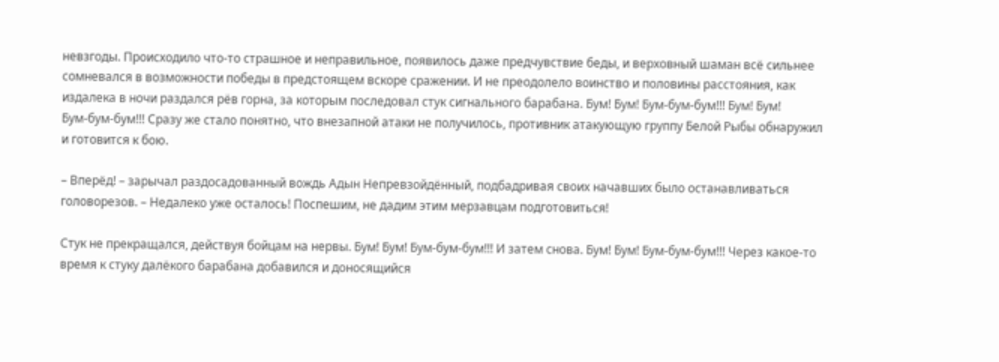невзгоды. Происходило что‑то страшное и неправильное, появилось даже предчувствие беды, и верховный шаман всё сильнее сомневался в возможности победы в предстоящем вскоре сражении. И не преодолело воинство и половины расстояния, как издалека в ночи раздался рёв горна, за которым последовал стук сигнального барабана. Бум! Бум! Бум‑бум‑бум!!! Бум! Бум! Бум‑бум‑бум!!! Сразу же стало понятно, что внезапной атаки не получилось, противник атакующую группу Белой Рыбы обнаружил и готовится к бою.

– Вперёд! – зарычал раздосадованный вождь Адын Непревзойдённый, подбадривая своих начавших было останавливаться головорезов. – Недалеко уже осталось! Поспешим, не дадим этим мерзавцам подготовиться!

Стук не прекращался, действуя бойцам на нервы. Бум! Бум! Бум‑бум‑бум!!! И затем снова. Бум! Бум! Бум‑бум‑бум!!! Через какое‑то время к стуку далёкого барабана добавился и доносящийся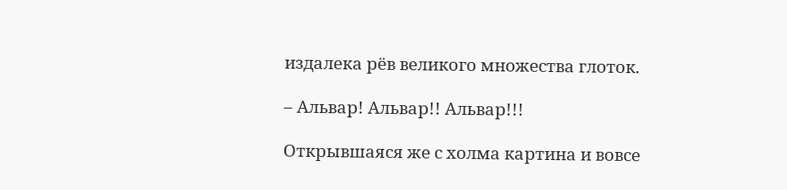издалека рёв великого множества глоток.

– Альвар! Альвар!! Альвар!!!

Открывшаяся же с холма картина и вовсе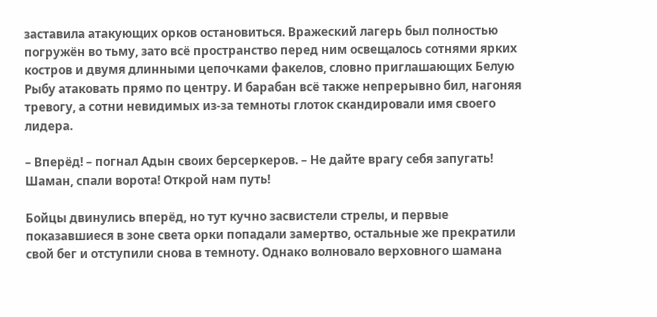заставила атакующих орков остановиться. Вражеский лагерь был полностью погружён во тьму, зато всё пространство перед ним освещалось сотнями ярких костров и двумя длинными цепочками факелов, словно приглашающих Белую Рыбу атаковать прямо по центру. И барабан всё также непрерывно бил, нагоняя тревогу, а сотни невидимых из‑за темноты глоток скандировали имя своего лидера.

– Вперёд! – погнал Адын своих берсеркеров. – Не дайте врагу себя запугать! Шаман, спали ворота! Открой нам путь!

Бойцы двинулись вперёд, но тут кучно засвистели стрелы, и первые показавшиеся в зоне света орки попадали замертво, остальные же прекратили свой бег и отступили снова в темноту. Однако волновало верховного шамана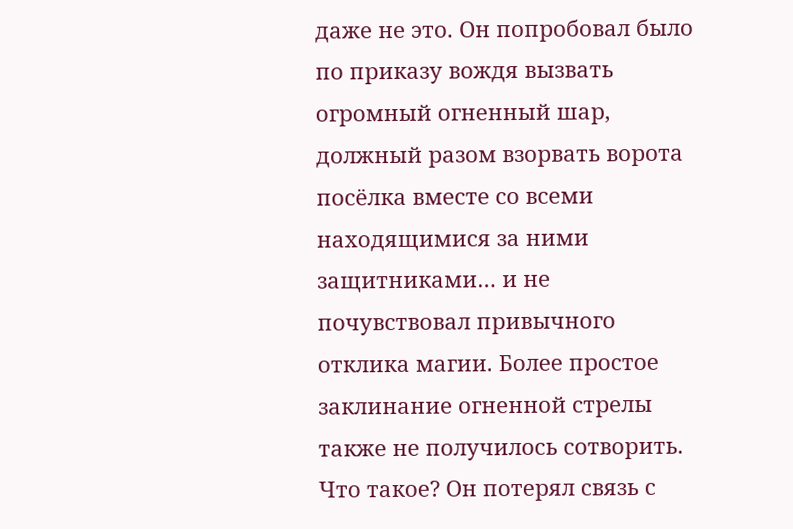даже не это. Он попробовал было по приказу вождя вызвать огромный огненный шар, должный разом взорвать ворота посёлка вместе со всеми находящимися за ними защитниками… и не почувствовал привычного отклика магии. Более простое заклинание огненной стрелы также не получилось сотворить. Что такое? Он потерял связь с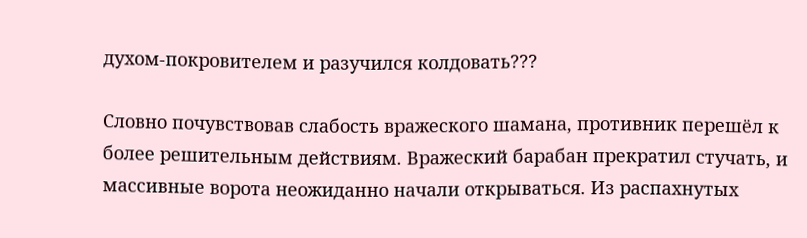духом‑покровителем и разучился колдовать???

Словно почувствовав слабость вражеского шамана, противник перешёл к более решительным действиям. Вражеский барабан прекратил стучать, и массивные ворота неожиданно начали открываться. Из распахнутых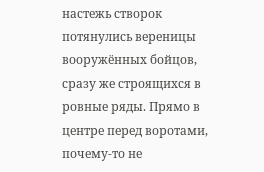настежь створок потянулись вереницы вооружённых бойцов, сразу же строящихся в ровные ряды. Прямо в центре перед воротами, почему‑то не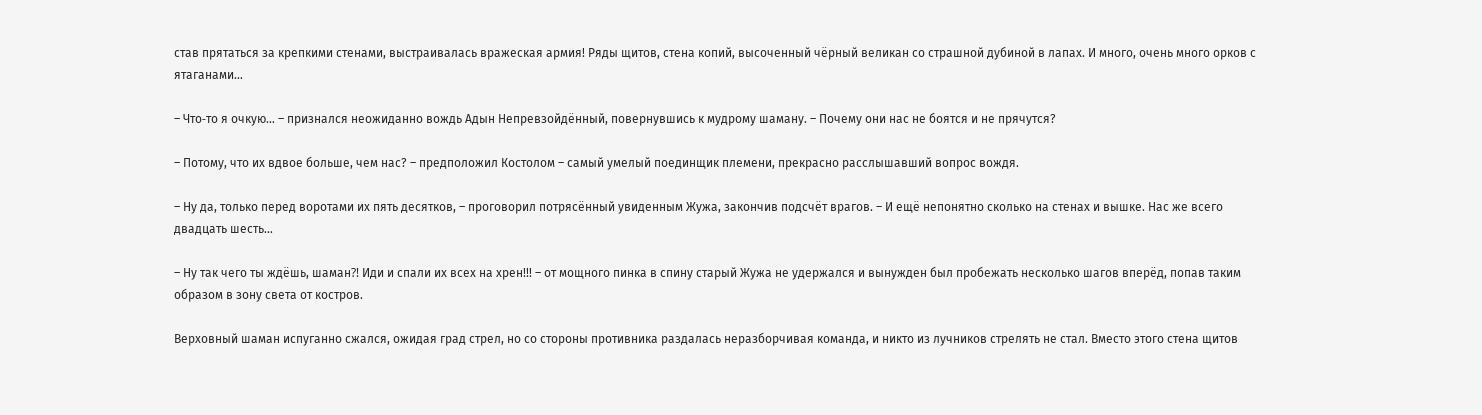став прятаться за крепкими стенами, выстраивалась вражеская армия! Ряды щитов, стена копий, высоченный чёрный великан со страшной дубиной в лапах. И много, очень много орков с ятаганами…

– Что‑то я очкую… – признался неожиданно вождь Адын Непревзойдённый, повернувшись к мудрому шаману. – Почему они нас не боятся и не прячутся?

– Потому, что их вдвое больше, чем нас? – предположил Костолом – самый умелый поединщик племени, прекрасно расслышавший вопрос вождя.

– Ну да, только перед воротами их пять десятков, – проговорил потрясённый увиденным Жужа, закончив подсчёт врагов. – И ещё непонятно сколько на стенах и вышке. Нас же всего двадцать шесть…

– Ну так чего ты ждёшь, шаман⁈ Иди и спали их всех на хрен!!! – от мощного пинка в спину старый Жужа не удержался и вынужден был пробежать несколько шагов вперёд, попав таким образом в зону света от костров.

Верховный шаман испуганно сжался, ожидая град стрел, но со стороны противника раздалась неразборчивая команда, и никто из лучников стрелять не стал. Вместо этого стена щитов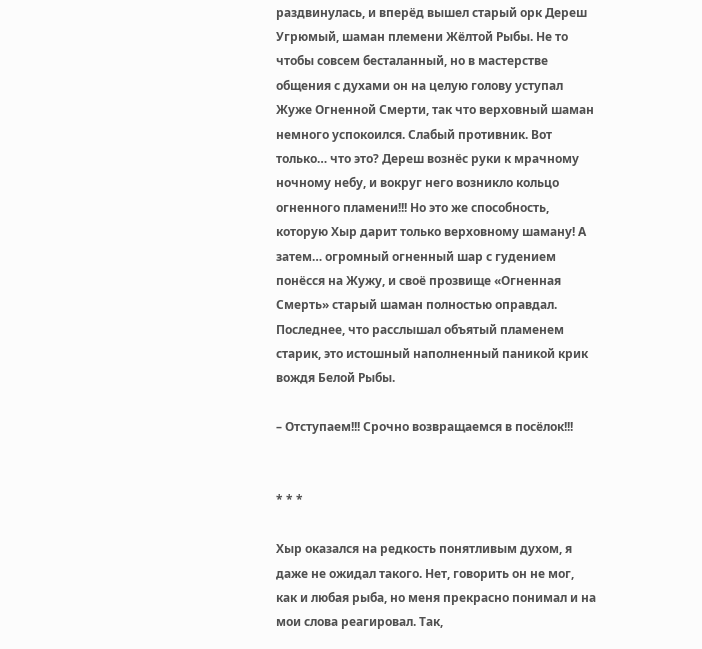раздвинулась, и вперёд вышел старый орк Дереш Угрюмый, шаман племени Жёлтой Рыбы. Не то чтобы совсем бесталанный, но в мастерстве общения с духами он на целую голову уступал Жуже Огненной Смерти, так что верховный шаман немного успокоился. Слабый противник. Вот только… что это? Дереш вознёс руки к мрачному ночному небу, и вокруг него возникло кольцо огненного пламени!!! Но это же способность, которую Хыр дарит только верховному шаману! А затем… огромный огненный шар с гудением понёсся на Жужу, и своё прозвище «Огненная Смерть» старый шаман полностью оправдал. Последнее, что расслышал объятый пламенем старик, это истошный наполненный паникой крик вождя Белой Рыбы.

– Отступаем!!! Срочно возвращаемся в посёлок!!!


* * *

Хыр оказался на редкость понятливым духом, я даже не ожидал такого. Нет, говорить он не мог, как и любая рыба, но меня прекрасно понимал и на мои слова реагировал. Так,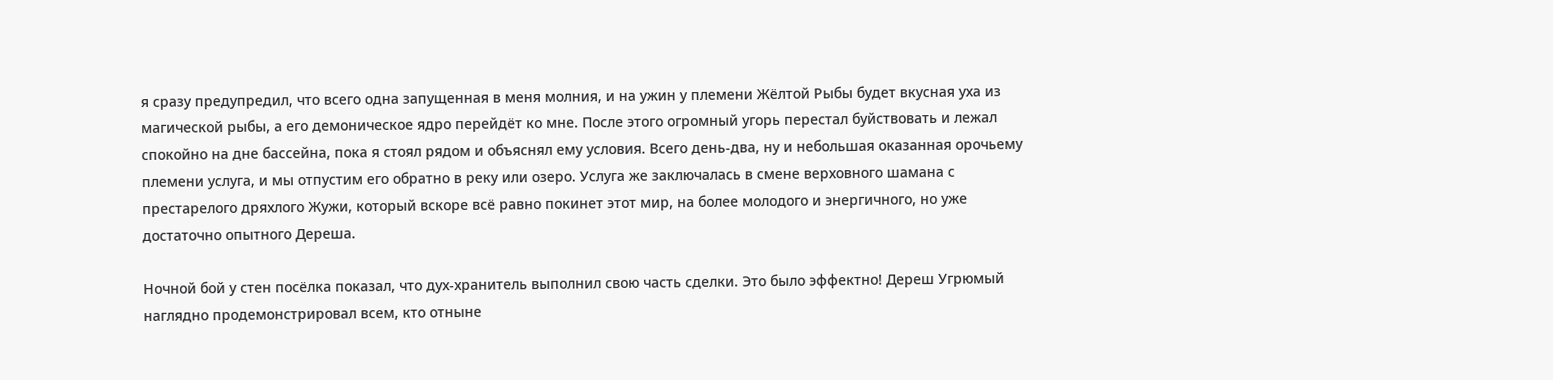я сразу предупредил, что всего одна запущенная в меня молния, и на ужин у племени Жёлтой Рыбы будет вкусная уха из магической рыбы, а его демоническое ядро перейдёт ко мне. После этого огромный угорь перестал буйствовать и лежал спокойно на дне бассейна, пока я стоял рядом и объяснял ему условия. Всего день‑два, ну и небольшая оказанная орочьему племени услуга, и мы отпустим его обратно в реку или озеро. Услуга же заключалась в смене верховного шамана с престарелого дряхлого Жужи, который вскоре всё равно покинет этот мир, на более молодого и энергичного, но уже достаточно опытного Дереша.

Ночной бой у стен посёлка показал, что дух‑хранитель выполнил свою часть сделки. Это было эффектно! Дереш Угрюмый наглядно продемонстрировал всем, кто отныне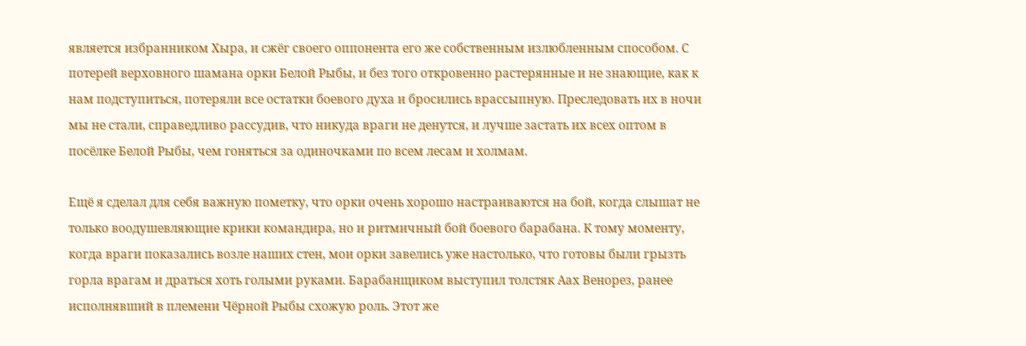является избранником Хыра, и сжёг своего оппонента его же собственным излюбленным способом. С потерей верховного шамана орки Белой Рыбы, и без того откровенно растерянные и не знающие, как к нам подступиться, потеряли все остатки боевого духа и бросились врассыпную. Преследовать их в ночи мы не стали, справедливо рассудив, что никуда враги не денутся, и лучше застать их всех оптом в посёлке Белой Рыбы, чем гоняться за одиночками по всем лесам и холмам.

Ещё я сделал для себя важную пометку, что орки очень хорошо настраиваются на бой, когда слышат не только воодушевляющие крики командира, но и ритмичный бой боевого барабана. К тому моменту, когда враги показались возле наших стен, мои орки завелись уже настолько, что готовы были грызть горла врагам и драться хоть голыми руками. Барабанщиком выступил толстяк Аах Венорез, ранее исполнявший в племени Чёрной Рыбы схожую роль. Этот же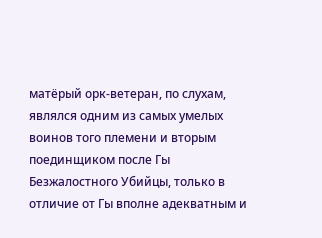матёрый орк‑ветеран, по слухам, являлся одним из самых умелых воинов того племени и вторым поединщиком после Гы Безжалостного Убийцы, только в отличие от Гы вполне адекватным и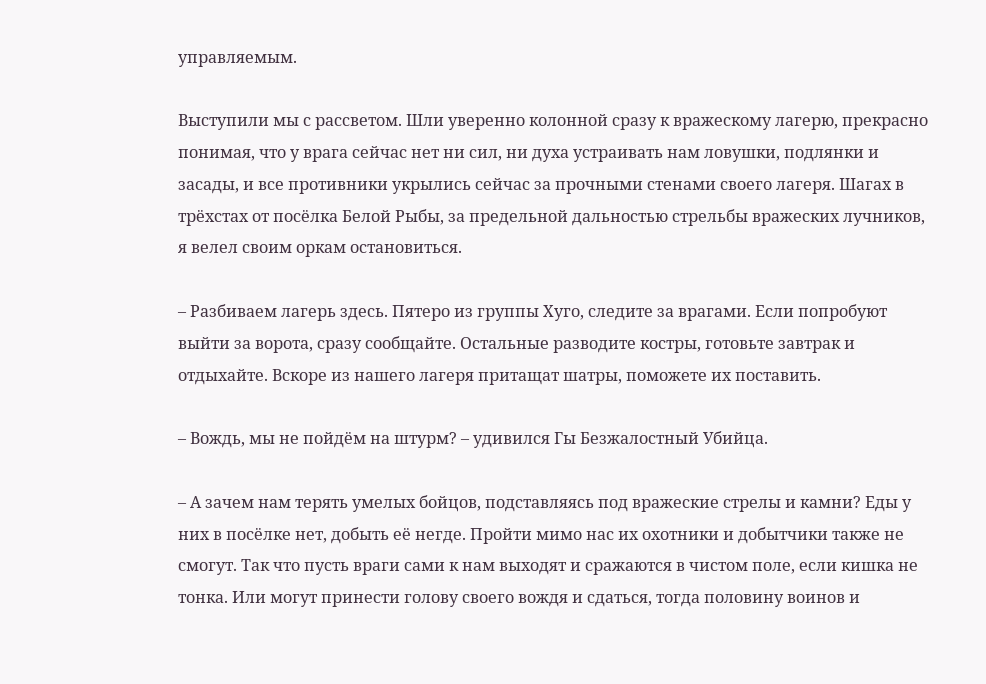управляемым.

Выступили мы с рассветом. Шли уверенно колонной сразу к вражескому лагерю, прекрасно понимая, что у врага сейчас нет ни сил, ни духа устраивать нам ловушки, подлянки и засады, и все противники укрылись сейчас за прочными стенами своего лагеря. Шагах в трёхстах от посёлка Белой Рыбы, за предельной дальностью стрельбы вражеских лучников, я велел своим оркам остановиться.

– Разбиваем лагерь здесь. Пятеро из группы Хуго, следите за врагами. Если попробуют выйти за ворота, сразу сообщайте. Остальные разводите костры, готовьте завтрак и отдыхайте. Вскоре из нашего лагеря притащат шатры, поможете их поставить.

– Вождь, мы не пойдём на штурм? – удивился Гы Безжалостный Убийца.

– А зачем нам терять умелых бойцов, подставляясь под вражеские стрелы и камни? Еды у них в посёлке нет, добыть её негде. Пройти мимо нас их охотники и добытчики также не смогут. Так что пусть враги сами к нам выходят и сражаются в чистом поле, если кишка не тонка. Или могут принести голову своего вождя и сдаться, тогда половину воинов и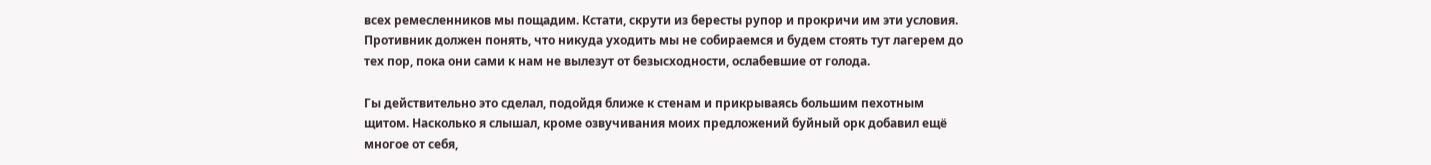всех ремесленников мы пощадим. Кстати, скрути из бересты рупор и прокричи им эти условия. Противник должен понять, что никуда уходить мы не собираемся и будем стоять тут лагерем до тех пор, пока они сами к нам не вылезут от безысходности, ослабевшие от голода.

Гы действительно это сделал, подойдя ближе к стенам и прикрываясь большим пехотным щитом. Насколько я слышал, кроме озвучивания моих предложений буйный орк добавил ещё многое от себя,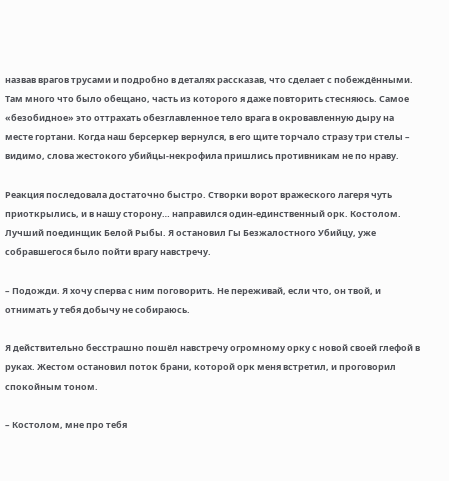назвав врагов трусами и подробно в деталях рассказав, что сделает с побеждёнными. Там много что было обещано, часть из которого я даже повторить стесняюсь. Самое «безобидное» это оттрахать обезглавленное тело врага в окровавленную дыру на месте гортани. Когда наш берсеркер вернулся, в его щите торчало стразу три стелы – видимо, слова жестокого убийцы‑некрофила пришлись противникам не по нраву.

Реакция последовала достаточно быстро. Створки ворот вражеского лагеря чуть приоткрылись, и в нашу сторону… направился один‑единственный орк. Костолом. Лучший поединщик Белой Рыбы. Я остановил Гы Безжалостного Убийцу, уже собравшегося было пойти врагу навстречу.

– Подожди. Я хочу сперва с ним поговорить. Не переживай, если что, он твой, и отнимать у тебя добычу не собираюсь.

Я действительно бесстрашно пошёл навстречу огромному орку с новой своей глефой в руках. Жестом остановил поток брани, которой орк меня встретил, и проговорил спокойным тоном.

– Костолом, мне про тебя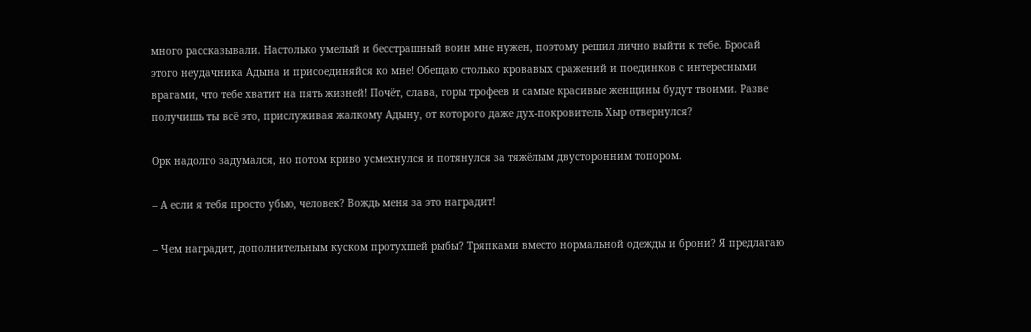много рассказывали. Настолько умелый и бесстрашный воин мне нужен, поэтому решил лично выйти к тебе. Бросай этого неудачника Адына и присоединяйся ко мне! Обещаю столько кровавых сражений и поединков с интересными врагами, что тебе хватит на пять жизней! Почёт, слава, горы трофеев и самые красивые женщины будут твоими. Разве получишь ты всё это, прислуживая жалкому Адыну, от которого даже дух‑покровитель Хыр отвернулся?

Орк надолго задумался, но потом криво усмехнулся и потянулся за тяжёлым двусторонним топором.

– А если я тебя просто убью, человек? Вождь меня за это наградит!

– Чем наградит, дополнительным куском протухшей рыбы? Тряпками вместо нормальной одежды и брони? Я предлагаю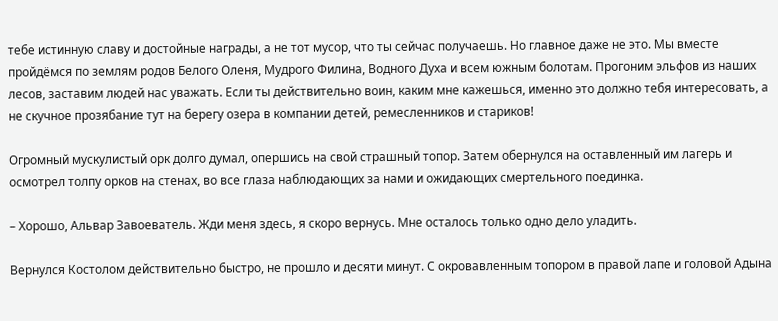тебе истинную славу и достойные награды, а не тот мусор, что ты сейчас получаешь. Но главное даже не это. Мы вместе пройдёмся по землям родов Белого Оленя, Мудрого Филина, Водного Духа и всем южным болотам. Прогоним эльфов из наших лесов, заставим людей нас уважать. Если ты действительно воин, каким мне кажешься, именно это должно тебя интересовать, а не скучное прозябание тут на берегу озера в компании детей, ремесленников и стариков!

Огромный мускулистый орк долго думал, опершись на свой страшный топор. Затем обернулся на оставленный им лагерь и осмотрел толпу орков на стенах, во все глаза наблюдающих за нами и ожидающих смертельного поединка.

– Хорошо, Альвар Завоеватель. Жди меня здесь, я скоро вернусь. Мне осталось только одно дело уладить.

Вернулся Костолом действительно быстро, не прошло и десяти минут. С окровавленным топором в правой лапе и головой Адына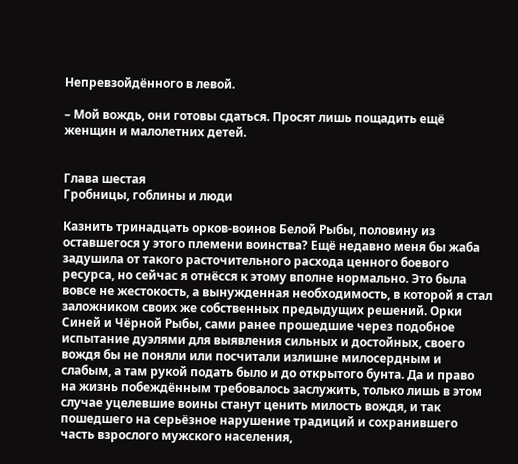Непревзойдённого в левой.

– Мой вождь, они готовы сдаться. Просят лишь пощадить ещё женщин и малолетних детей.


Глава шестая
Гробницы, гоблины и люди

Казнить тринадцать орков‑воинов Белой Рыбы, половину из оставшегося у этого племени воинства? Ещё недавно меня бы жаба задушила от такого расточительного расхода ценного боевого ресурса, но сейчас я отнёсся к этому вполне нормально. Это была вовсе не жестокость, а вынужденная необходимость, в которой я стал заложником своих же собственных предыдущих решений. Орки Синей и Чёрной Рыбы, сами ранее прошедшие через подобное испытание дуэлями для выявления сильных и достойных, своего вождя бы не поняли или посчитали излишне милосердным и слабым, а там рукой подать было и до открытого бунта. Да и право на жизнь побеждённым требовалось заслужить, только лишь в этом случае уцелевшие воины станут ценить милость вождя, и так пошедшего на серьёзное нарушение традиций и сохранившего часть взрослого мужского населения,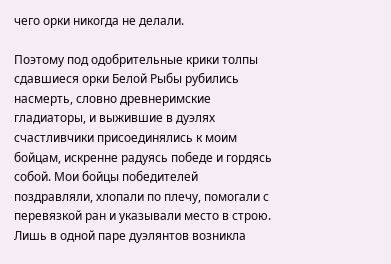чего орки никогда не делали.

Поэтому под одобрительные крики толпы сдавшиеся орки Белой Рыбы рубились насмерть, словно древнеримские гладиаторы, и выжившие в дуэлях счастливчики присоединялись к моим бойцам, искренне радуясь победе и гордясь собой. Мои бойцы победителей поздравляли, хлопали по плечу, помогали с перевязкой ран и указывали место в строю. Лишь в одной паре дуэлянтов возникла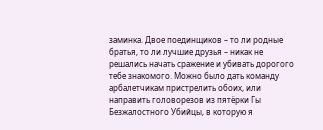заминка. Двое поединщиков – то ли родные братья, то ли лучшие друзья – никак не решались начать сражение и убивать дорогого тебе знакомого. Можно было дать команду арбалетчикам пристрелить обоих, или направить головорезов из пятёрки Гы Безжалостного Убийцы, в которую я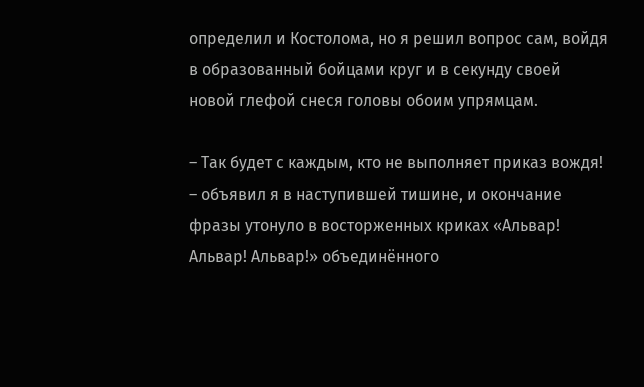определил и Костолома, но я решил вопрос сам, войдя в образованный бойцами круг и в секунду своей новой глефой снеся головы обоим упрямцам.

– Так будет с каждым, кто не выполняет приказ вождя! – объявил я в наступившей тишине, и окончание фразы утонуло в восторженных криках «Альвар! Альвар! Альвар!» объединённого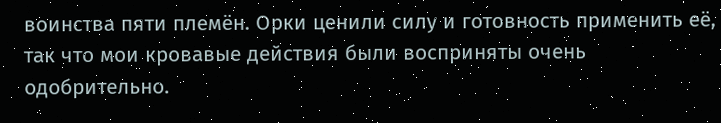воинства пяти племён. Орки ценили силу и готовность применить её, так что мои кровавые действия были восприняты очень одобрительно.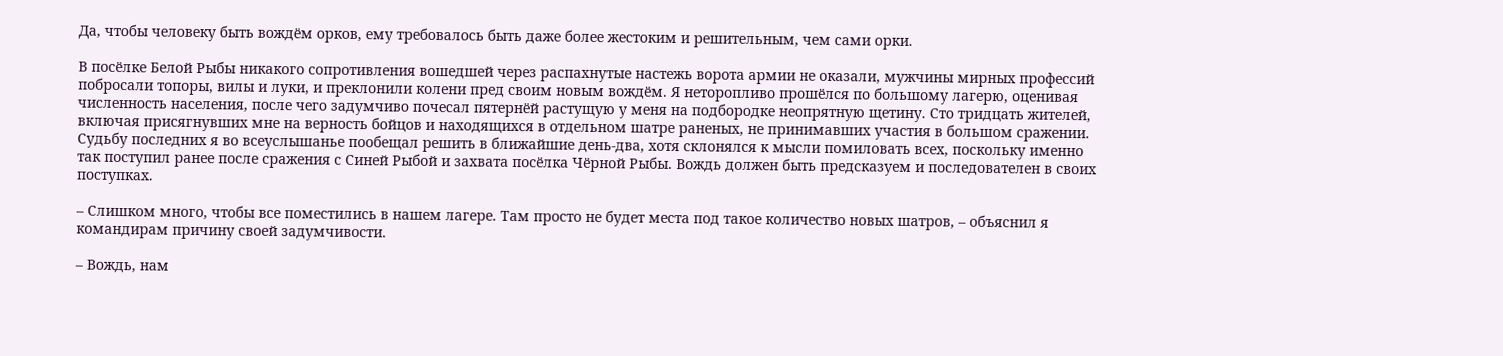Да, чтобы человеку быть вождём орков, ему требовалось быть даже более жестоким и решительным, чем сами орки.

В посёлке Белой Рыбы никакого сопротивления вошедшей через распахнутые настежь ворота армии не оказали, мужчины мирных профессий побросали топоры, вилы и луки, и преклонили колени пред своим новым вождём. Я неторопливо прошёлся по большому лагерю, оценивая численность населения, после чего задумчиво почесал пятернёй растущую у меня на подбородке неопрятную щетину. Сто тридцать жителей, включая присягнувших мне на верность бойцов и находящихся в отдельном шатре раненых, не принимавших участия в большом сражении. Судьбу последних я во всеуслышанье пообещал решить в ближайшие день‑два, хотя склонялся к мысли помиловать всех, поскольку именно так поступил ранее после сражения с Синей Рыбой и захвата посёлка Чёрной Рыбы. Вождь должен быть предсказуем и последователен в своих поступках.

– Слишком много, чтобы все поместились в нашем лагере. Там просто не будет места под такое количество новых шатров, – объяснил я командирам причину своей задумчивости.

– Вождь, нам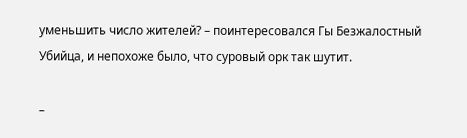уменьшить число жителей? – поинтересовался Гы Безжалостный Убийца, и непохоже было, что суровый орк так шутит.

–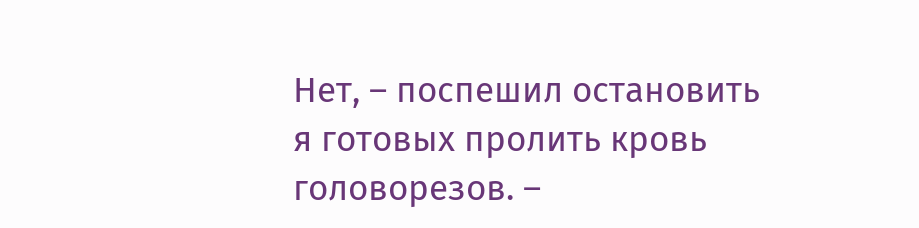Нет, – поспешил остановить я готовых пролить кровь головорезов. –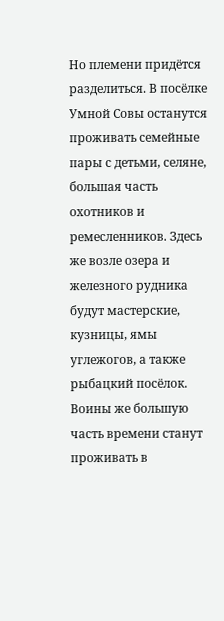Но племени придётся разделиться. В посёлке Умной Совы останутся проживать семейные пары с детьми, селяне, большая часть охотников и ремесленников. Здесь же возле озера и железного рудника будут мастерские, кузницы, ямы углежогов, а также рыбацкий посёлок. Воины же большую часть времени станут проживать в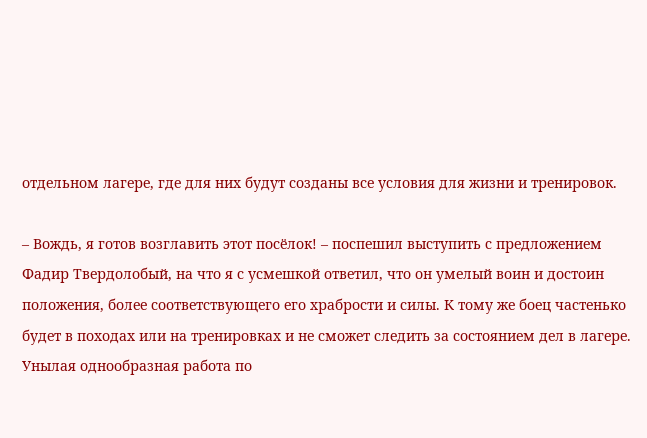отдельном лагере, где для них будут созданы все условия для жизни и тренировок.

– Вождь, я готов возглавить этот посёлок! – поспешил выступить с предложением Фадир Твердолобый, на что я с усмешкой ответил, что он умелый воин и достоин положения, более соответствующего его храбрости и силы. К тому же боец частенько будет в походах или на тренировках и не сможет следить за состоянием дел в лагере. Унылая однообразная работа по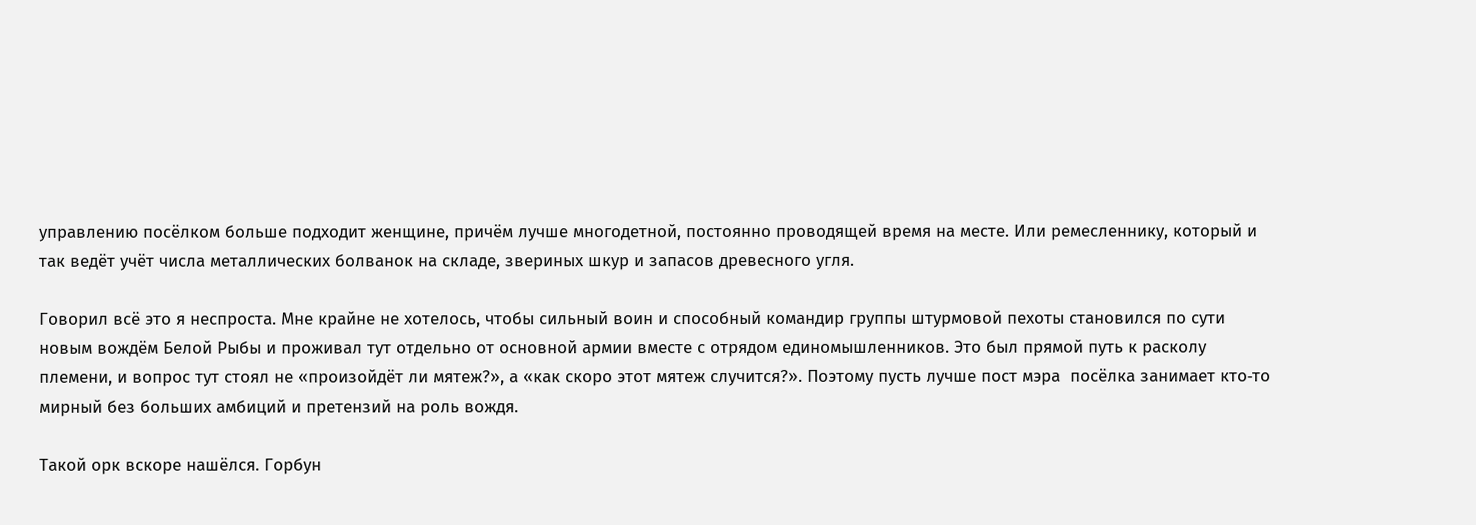управлению посёлком больше подходит женщине, причём лучше многодетной, постоянно проводящей время на месте. Или ремесленнику, который и так ведёт учёт числа металлических болванок на складе, звериных шкур и запасов древесного угля.

Говорил всё это я неспроста. Мне крайне не хотелось, чтобы сильный воин и способный командир группы штурмовой пехоты становился по сути новым вождём Белой Рыбы и проживал тут отдельно от основной армии вместе с отрядом единомышленников. Это был прямой путь к расколу племени, и вопрос тут стоял не «произойдёт ли мятеж?», а «как скоро этот мятеж случится?». Поэтому пусть лучше пост мэра  посёлка занимает кто‑то мирный без больших амбиций и претензий на роль вождя.

Такой орк вскоре нашёлся. Горбун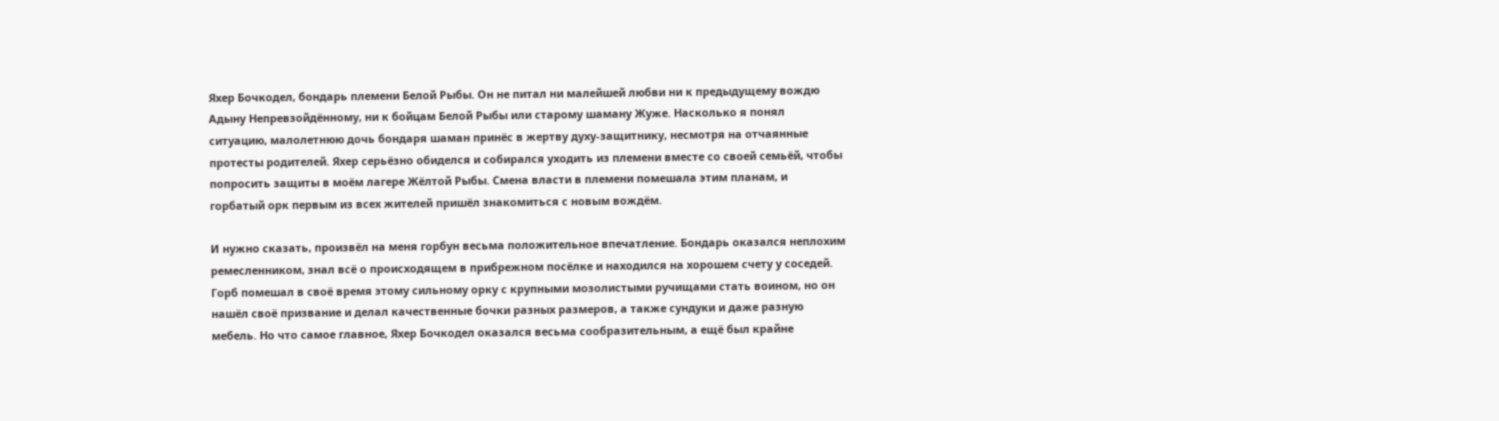Яхер Бочкодел, бондарь племени Белой Рыбы. Он не питал ни малейшей любви ни к предыдущему вождю Адыну Непревзойдённому, ни к бойцам Белой Рыбы или старому шаману Жуже. Насколько я понял ситуацию, малолетнюю дочь бондаря шаман принёс в жертву духу‑защитнику, несмотря на отчаянные протесты родителей. Яхер серьёзно обиделся и собирался уходить из племени вместе со своей семьёй, чтобы попросить защиты в моём лагере Жёлтой Рыбы. Смена власти в племени помешала этим планам, и горбатый орк первым из всех жителей пришёл знакомиться с новым вождём.

И нужно сказать, произвёл на меня горбун весьма положительное впечатление. Бондарь оказался неплохим ремесленником, знал всё о происходящем в прибрежном посёлке и находился на хорошем счету у соседей. Горб помешал в своё время этому сильному орку с крупными мозолистыми ручищами стать воином, но он нашёл своё призвание и делал качественные бочки разных размеров, а также сундуки и даже разную мебель. Но что самое главное, Яхер Бочкодел оказался весьма сообразительным, а ещё был крайне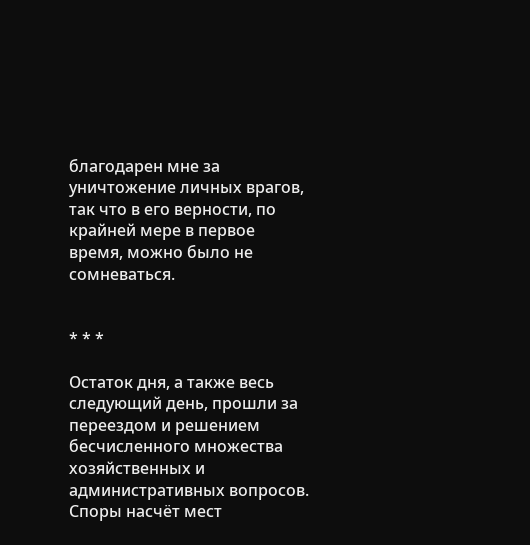благодарен мне за уничтожение личных врагов, так что в его верности, по крайней мере в первое время, можно было не сомневаться.


* * *

Остаток дня, а также весь следующий день, прошли за переездом и решением бесчисленного множества хозяйственных и административных вопросов. Споры насчёт мест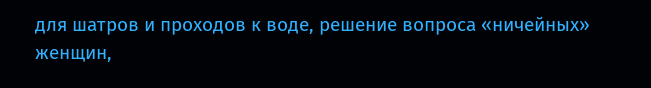для шатров и проходов к воде, решение вопроса «ничейных» женщин,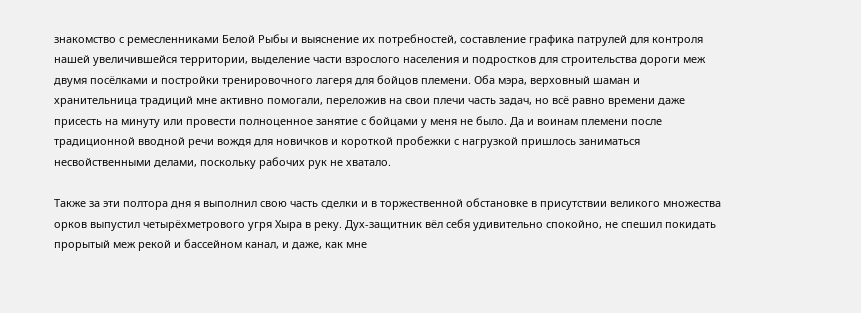знакомство с ремесленниками Белой Рыбы и выяснение их потребностей, составление графика патрулей для контроля нашей увеличившейся территории, выделение части взрослого населения и подростков для строительства дороги меж двумя посёлками и постройки тренировочного лагеря для бойцов племени. Оба мэра, верховный шаман и хранительница традиций мне активно помогали, переложив на свои плечи часть задач, но всё равно времени даже присесть на минуту или провести полноценное занятие с бойцами у меня не было. Да и воинам племени после традиционной вводной речи вождя для новичков и короткой пробежки с нагрузкой пришлось заниматься несвойственными делами, поскольку рабочих рук не хватало.

Также за эти полтора дня я выполнил свою часть сделки и в торжественной обстановке в присутствии великого множества орков выпустил четырёхметрового угря Хыра в реку. Дух‑защитник вёл себя удивительно спокойно, не спешил покидать прорытый меж рекой и бассейном канал, и даже, как мне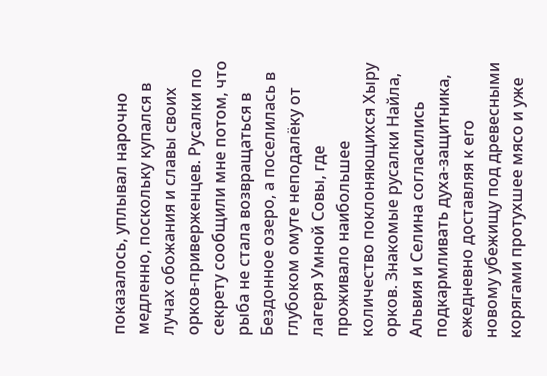показалось, уплывал нарочно медленно, поскольку купался в лучах обожания и славы своих орков‑приверженцев. Русалки по секрету сообщили мне потом, что рыба не стала возвращаться в Бездонное озеро, а поселилась в глубоком омуте неподалёку от лагеря Умной Совы, где проживало наибольшее количество поклоняющихся Хыру орков. Знакомые русалки Найла, Альвия и Селина согласились подкармливать духа‑защитника, ежедневно доставляя к его новому убежищу под древесными корягами протухшее мясо и уже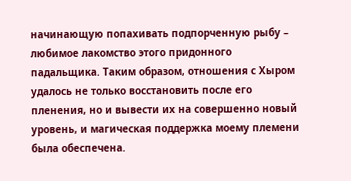начинающую попахивать подпорченную рыбу – любимое лакомство этого придонного падальщика. Таким образом, отношения с Хыром удалось не только восстановить после его пленения, но и вывести их на совершенно новый уровень, и магическая поддержка моему племени была обеспечена.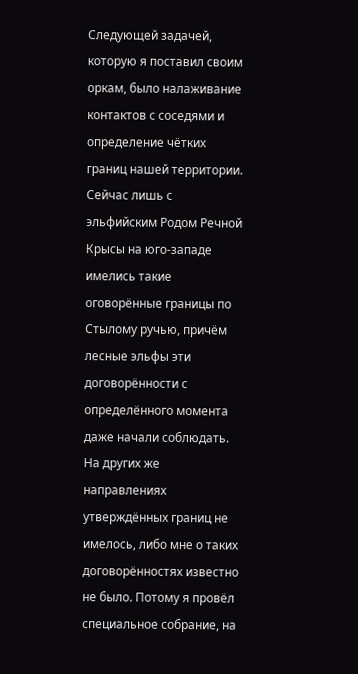Следующей задачей, которую я поставил своим оркам, было налаживание контактов с соседями и определение чётких границ нашей территории. Сейчас лишь с эльфийским Родом Речной Крысы на юго‑западе имелись такие оговорённые границы по Стылому ручью, причём лесные эльфы эти договорённости с определённого момента даже начали соблюдать. На других же направлениях утверждённых границ не имелось, либо мне о таких договорённостях известно не было. Потому я провёл специальное собрание, на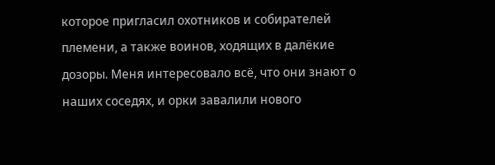которое пригласил охотников и собирателей племени, а также воинов, ходящих в далёкие дозоры. Меня интересовало всё, что они знают о наших соседях, и орки завалили нового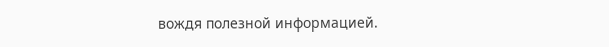вождя полезной информацией.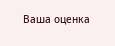Ваша оценка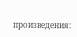произведения: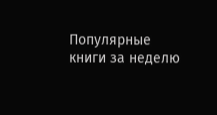Популярные книги за неделю